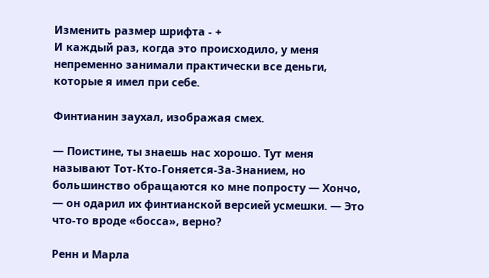Изменить размер шрифта - +
И каждый раз, когда это происходило, у меня непременно занимали практически все деньги, которые я имел при себе.

Финтианин заухал, изображая смех.

— Поистине, ты знаешь нас хорошо. Тут меня называют Тот-Кто-Гоняется-За-Знанием, но большинство обращаются ко мне попросту — Хончо, — он одарил их финтианской версией усмешки. — Это что-то вроде «босса», верно?

Ренн и Марла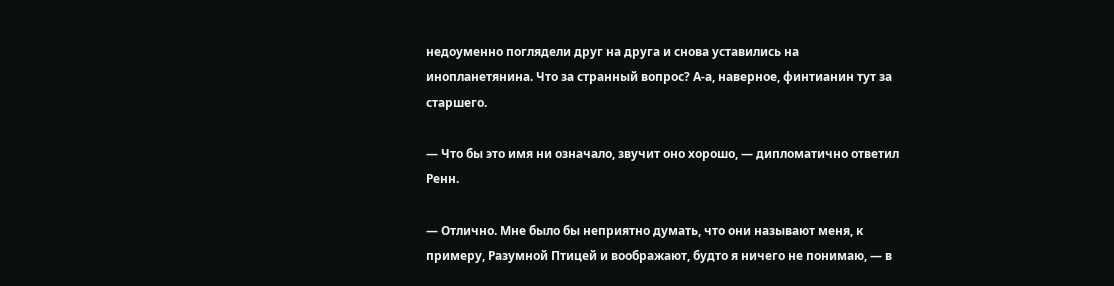недоуменно поглядели друг на друга и снова уставились на инопланетянина. Что за странный вопрос? А-а, наверное, финтианин тут за старшего.

— Что бы это имя ни означало, звучит оно хорошо, — дипломатично ответил Ренн.

— Отлично. Мне было бы неприятно думать, что они называют меня, к примеру, Разумной Птицей и воображают, будто я ничего не понимаю, — в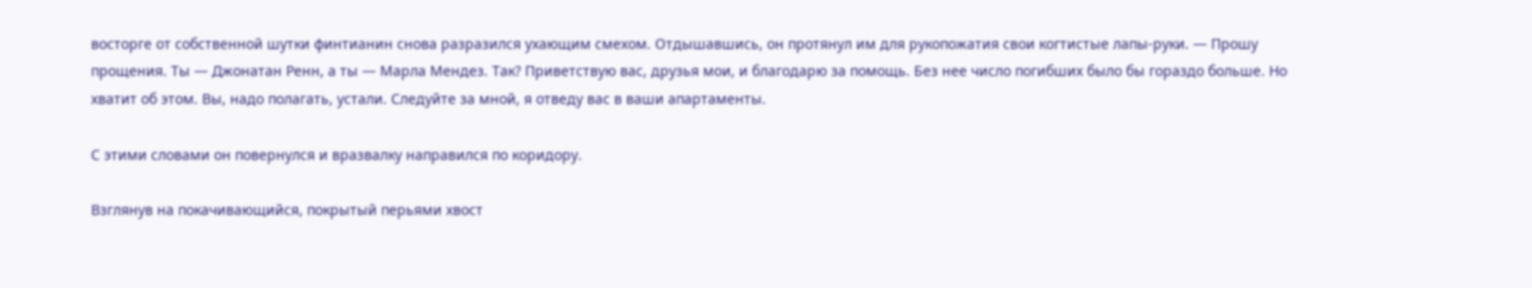восторге от собственной шутки финтианин снова разразился ухающим смехом. Отдышавшись, он протянул им для рукопожатия свои когтистые лапы-руки. — Прошу прощения. Ты — Джонатан Ренн, а ты — Марла Мендез. Так? Приветствую вас, друзья мои, и благодарю за помощь. Без нее число погибших было бы гораздо больше. Но хватит об этом. Вы, надо полагать, устали. Следуйте за мной, я отведу вас в ваши апартаменты.

С этими словами он повернулся и вразвалку направился по коридору.

Взглянув на покачивающийся, покрытый перьями хвост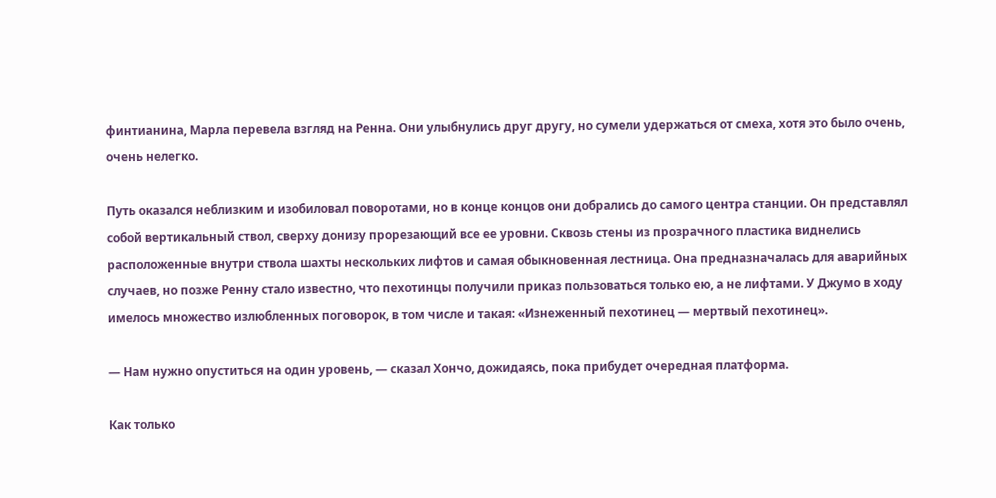финтианина, Марла перевела взгляд на Ренна. Они улыбнулись друг другу, но сумели удержаться от смеха, хотя это было очень, очень нелегко.

Путь оказался неблизким и изобиловал поворотами, но в конце концов они добрались до самого центра станции. Он представлял собой вертикальный ствол, сверху донизу прорезающий все ее уровни. Сквозь стены из прозрачного пластика виднелись расположенные внутри ствола шахты нескольких лифтов и самая обыкновенная лестница. Она предназначалась для аварийных случаев, но позже Ренну стало известно, что пехотинцы получили приказ пользоваться только ею, а не лифтами. У Джумо в ходу имелось множество излюбленных поговорок, в том числе и такая: «Изнеженный пехотинец — мертвый пехотинец».

— Нам нужно опуститься на один уровень, — сказал Хончо, дожидаясь, пока прибудет очередная платформа.

Как только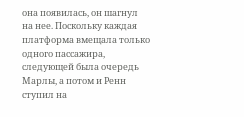она появилась, он шагнул на нее. Поскольку каждая платформа вмещала только одного пассажира, следующей была очередь Марлы, а потом и Ренн ступил на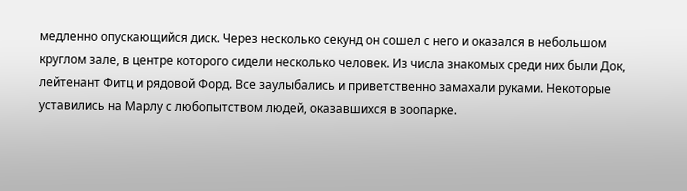медленно опускающийся диск. Через несколько секунд он сошел с него и оказался в небольшом круглом зале, в центре которого сидели несколько человек. Из числа знакомых среди них были Док, лейтенант Фитц и рядовой Форд. Все заулыбались и приветственно замахали руками. Некоторые уставились на Марлу с любопытством людей, оказавшихся в зоопарке.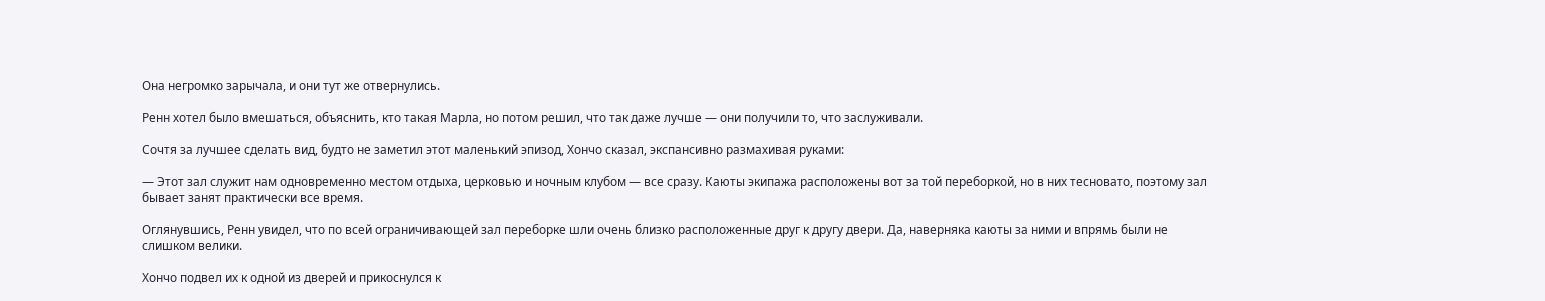Она негромко зарычала, и они тут же отвернулись.

Ренн хотел было вмешаться, объяснить, кто такая Марла, но потом решил, что так даже лучше — они получили то, что заслуживали.

Сочтя за лучшее сделать вид, будто не заметил этот маленький эпизод, Хончо сказал, экспансивно размахивая руками:

— Этот зал служит нам одновременно местом отдыха, церковью и ночным клубом — все сразу. Каюты экипажа расположены вот за той переборкой, но в них тесновато, поэтому зал бывает занят практически все время.

Оглянувшись, Ренн увидел, что по всей ограничивающей зал переборке шли очень близко расположенные друг к другу двери. Да, наверняка каюты за ними и впрямь были не слишком велики.

Хончо подвел их к одной из дверей и прикоснулся к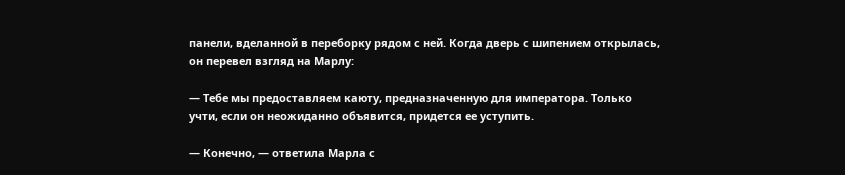панели, вделанной в переборку рядом с ней. Когда дверь с шипением открылась, он перевел взгляд на Марлу:

— Тебе мы предоставляем каюту, предназначенную для императора. Только учти, если он неожиданно объявится, придется ее уступить.

— Конечно, — ответила Марла с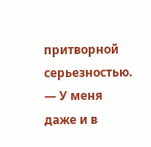притворной серьезностью. — У меня даже и в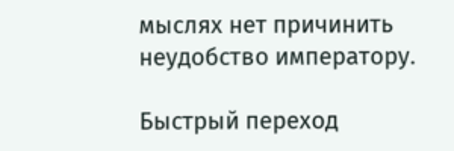мыслях нет причинить неудобство императору.

Быстрый переход